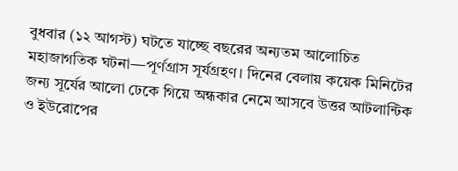বুধবার (১২ আগস্ট) ঘটতে যাচ্ছে বছরের অন্যতম আলোচিত মহাজাগতিক ঘটনা—পূর্ণগ্রাস সূর্যগ্রহণ। দিনের বেলায় কয়েক মিনিটের জন্য সূর্যের আলো ঢেকে গিয়ে অন্ধকার নেমে আসবে উত্তর আটলান্টিক ও ইউরোপের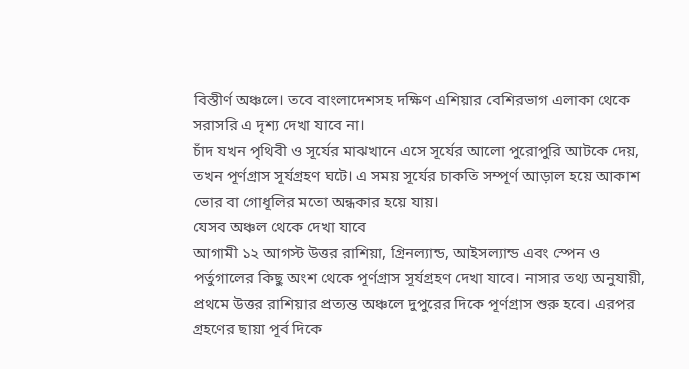বিস্তীর্ণ অঞ্চলে। তবে বাংলাদেশসহ দক্ষিণ এশিয়ার বেশিরভাগ এলাকা থেকে সরাসরি এ দৃশ্য দেখা যাবে না।
চাঁদ যখন পৃথিবী ও সূর্যের মাঝখানে এসে সূর্যের আলো পুরোপুরি আটকে দেয়, তখন পূর্ণগ্রাস সূর্যগ্রহণ ঘটে। এ সময় সূর্যের চাকতি সম্পূর্ণ আড়াল হয়ে আকাশ ভোর বা গোধূলির মতো অন্ধকার হয়ে যায়।
যেসব অঞ্চল থেকে দেখা যাবে
আগামী ১২ আগস্ট উত্তর রাশিয়া, গ্রিনল্যান্ড, আইসল্যান্ড এবং স্পেন ও পর্তুগালের কিছু অংশ থেকে পূর্ণগ্রাস সূর্যগ্রহণ দেখা যাবে। নাসার তথ্য অনুযায়ী, প্রথমে উত্তর রাশিয়ার প্রত্যন্ত অঞ্চলে দুপুরের দিকে পূর্ণগ্রাস শুরু হবে। এরপর গ্রহণের ছায়া পূর্ব দিকে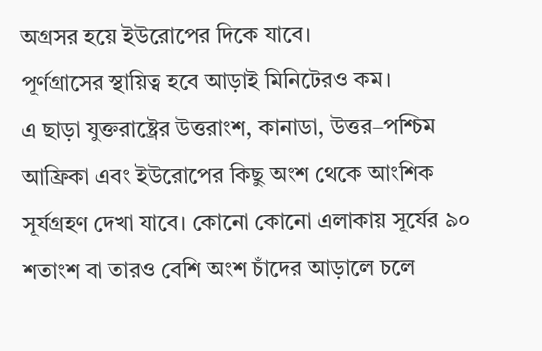অগ্রসর হয়ে ইউরোপের দিকে যাবে।
পূর্ণগ্রাসের স্থায়িত্ব হবে আড়াই মিনিটেরও কম।
এ ছাড়া যুক্তরাষ্ট্রের উত্তরাংশ, কানাডা, উত্তর–পশ্চিম আফ্রিকা এবং ইউরোপের কিছু অংশ থেকে আংশিক সূর্যগ্রহণ দেখা যাবে। কোনো কোনো এলাকায় সূর্যের ৯০ শতাংশ বা তারও বেশি অংশ চাঁদের আড়ালে চলে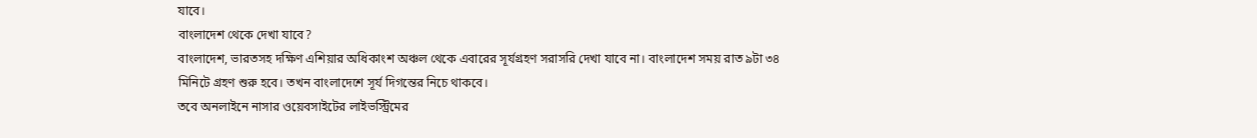যাবে।
বাংলাদেশ থেকে দেখা যাবে?
বাংলাদেশ, ভারতসহ দক্ষিণ এশিয়ার অধিকাংশ অঞ্চল থেকে এবারের সূর্যগ্রহণ সরাসরি দেখা যাবে না। বাংলাদেশ সময় রাত ৯টা ৩৪ মিনিটে গ্রহণ শুরু হবে। তখন বাংলাদেশে সূর্য দিগন্তের নিচে থাকবে।
তবে অনলাইনে নাসার ওয়েবসাইটের লাইভস্ট্রিমের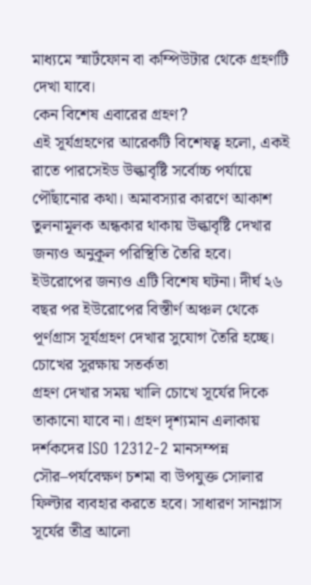মাধ্যমে স্মার্টফোন বা কম্পিউটার থেকে গ্রহণটি দেখা যাবে।
কেন বিশেষ এবারের গ্রহণ?
এই সূর্যগ্রহণের আরেকটি বিশেষত্ব হলো, একই রাতে পারসেইড উল্কাবৃষ্টি সর্বোচ্চ পর্যায়ে পৌঁছানোর কথা। অমাবস্যার কারণে আকাশ তুলনামূলক অন্ধকার থাকায় উল্কাবৃষ্টি দেখার জন্যও অনুকূল পরিস্থিতি তৈরি হবে।
ইউরোপের জন্যও এটি বিশেষ ঘটনা। দীর্ঘ ২৬ বছর পর ইউরোপের বিস্তীর্ণ অঞ্চল থেকে পূর্ণগ্রাস সূর্যগ্রহণ দেখার সুযোগ তৈরি হচ্ছে।
চোখের সুরক্ষায় সতর্কতা
গ্রহণ দেখার সময় খালি চোখে সূর্যের দিকে তাকানো যাবে না। গ্রহণ দৃশ্যমান এলাকায় দর্শকদের ISO 12312-2 মানসম্পন্ন সৌর–পর্যবেক্ষণ চশমা বা উপযুক্ত সোলার ফিল্টার ব্যবহার করতে হবে। সাধারণ সানগ্লাস সূর্যের তীব্র আলো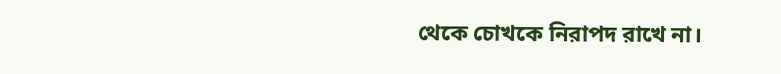থেকে চোখকে নিরাপদ রাখে না।